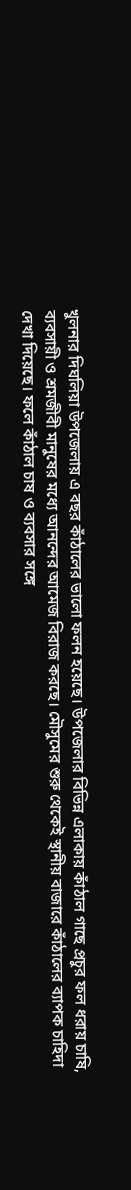খুলনার দিঘলিয়া উপজেলায় এ বছর কাঁঠালের ভালো ফলন হয়েছে। উপজেলার বিভিন্ন এলাকায় কাঁঠাল গাছে প্রচুর ফল ধরায় চাষি, ব্যবসায়ী ও শ্রমজীবী মানুষের মধ্যে আনন্দের আমেজ বিরাজ করছে। মৌসুমের শুরু থেকেই স্থানীয় বাজারে কাঁঠালের ব্যাপক চাহিদা দেখা দিয়েছে। ফলে কাঁঠাল চাষ ও ব্যবসার সঙ্গে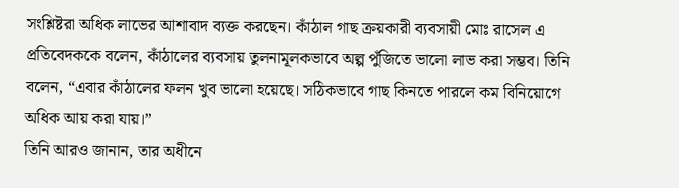সংশ্লিষ্টরা অধিক লাভের আশাবাদ ব্যক্ত করছেন। কাঁঠাল গাছ ক্রয়কারী ব্যবসায়ী মোঃ রাসেল এ প্রতিবেদককে বলেন, কাঁঠালের ব্যবসায় তুলনামূলকভাবে অল্প পুঁজিতে ভালো লাভ করা সম্ভব। তিনি বলেন, “এবার কাঁঠালের ফলন খুব ভালো হয়েছে। সঠিকভাবে গাছ কিনতে পারলে কম বিনিয়োগে অধিক আয় করা যায়।”
তিনি আরও জানান, তার অধীনে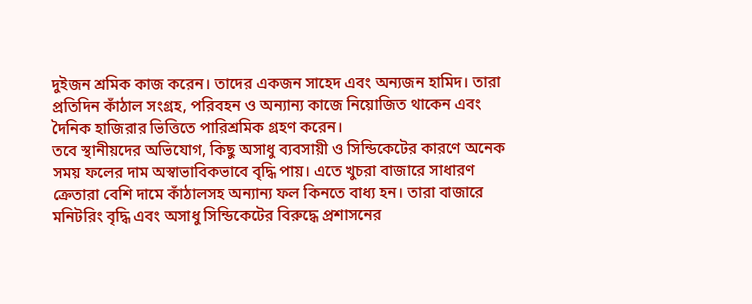দুইজন শ্রমিক কাজ করেন। তাদের একজন সাহেদ এবং অন্যজন হামিদ। তারা প্রতিদিন কাঁঠাল সংগ্রহ, পরিবহন ও অন্যান্য কাজে নিয়োজিত থাকেন এবং দৈনিক হাজিরার ভিত্তিতে পারিশ্রমিক গ্রহণ করেন।
তবে স্থানীয়দের অভিযোগ, কিছু অসাধু ব্যবসায়ী ও সিন্ডিকেটের কারণে অনেক সময় ফলের দাম অস্বাভাবিকভাবে বৃদ্ধি পায়। এতে খুচরা বাজারে সাধারণ ক্রেতারা বেশি দামে কাঁঠালসহ অন্যান্য ফল কিনতে বাধ্য হন। তারা বাজারে মনিটরিং বৃদ্ধি এবং অসাধু সিন্ডিকেটের বিরুদ্ধে প্রশাসনের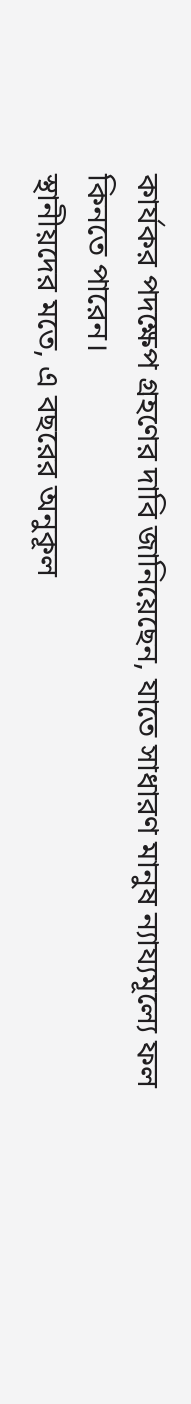কার্যকর পদক্ষেপ গ্রহণের দাবি জানিয়েছেন, যাতে সাধারণ মানুষ ন্যায্যমূল্যে ফল কিনতে পারেন।
স্থানীয়দের মতে, এ বছরের অনুকূল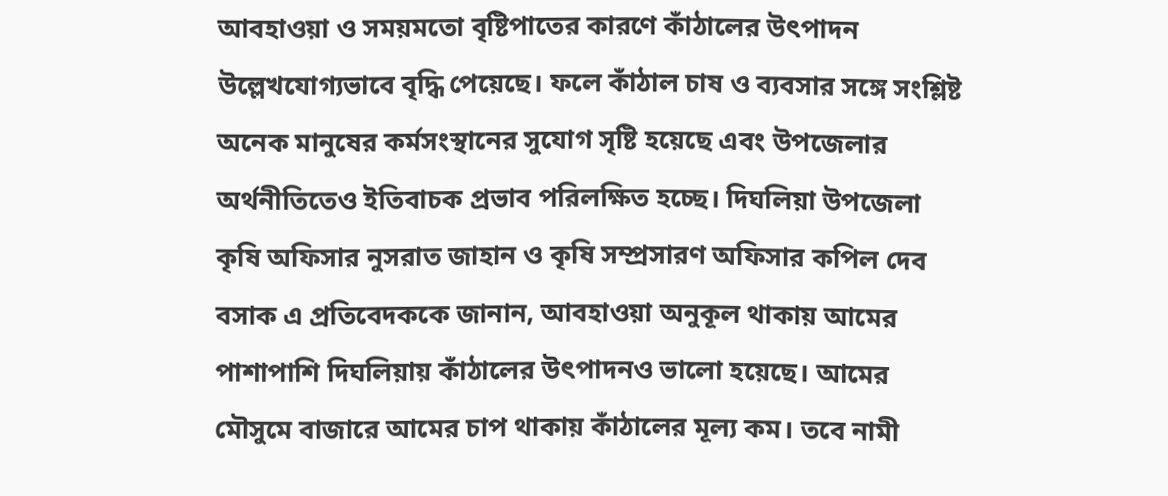আবহাওয়া ও সময়মতো বৃষ্টিপাতের কারণে কাঁঠালের উৎপাদন উল্লেখযোগ্যভাবে বৃদ্ধি পেয়েছে। ফলে কাঁঠাল চাষ ও ব্যবসার সঙ্গে সংশ্লিষ্ট অনেক মানুষের কর্মসংস্থানের সুযোগ সৃষ্টি হয়েছে এবং উপজেলার অর্থনীতিতেও ইতিবাচক প্রভাব পরিলক্ষিত হচ্ছে। দিঘলিয়া উপজেলা কৃষি অফিসার নুসরাত জাহান ও কৃষি সম্প্রসারণ অফিসার কপিল দেব বসাক এ প্রতিবেদককে জানান, আবহাওয়া অনুকূল থাকায় আমের পাশাপাশি দিঘলিয়ায় কাঁঠালের উৎপাদনও ভালো হয়েছে। আমের মৌসুমে বাজারে আমের চাপ থাকায় কাঁঠালের মূল্য কম। তবে নামী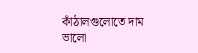কাঁঠালগুলোতে দাম ভালো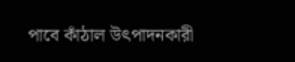পাবে কাঁঠাল উৎপাদনকারী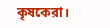কৃষকেরা।